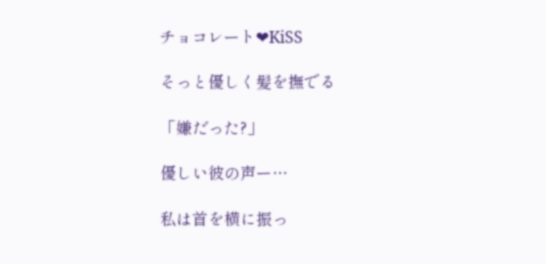チョコレート❤KiSS

そっと優しく髪を撫でる

「嫌だった?」

優しい彼の声ー…

私は首を横に振っ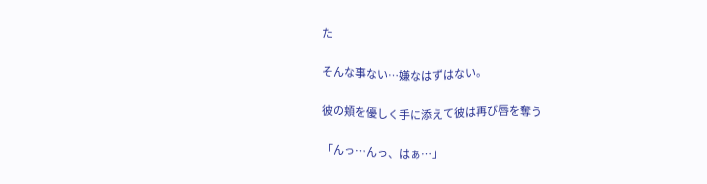た

そんな事ない…嫌なはずはない。

彼の頬を優しく手に添えて彼は再び唇を奪う

「んっ…んっ、はぁ…」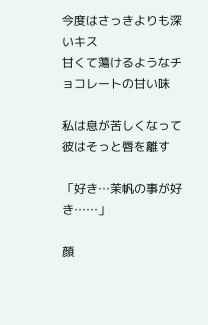今度はさっきよりも深いキス
甘くて蕩けるようなチョコレートの甘い味

私は息が苦しくなって彼はそっと唇を離す

「好き…茉帆の事が好き……」

顔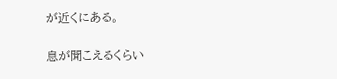が近くにある。

息が聞こえるくらい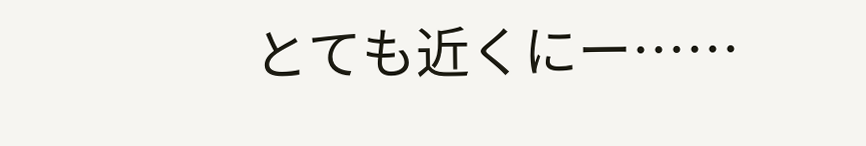とても近くにー……